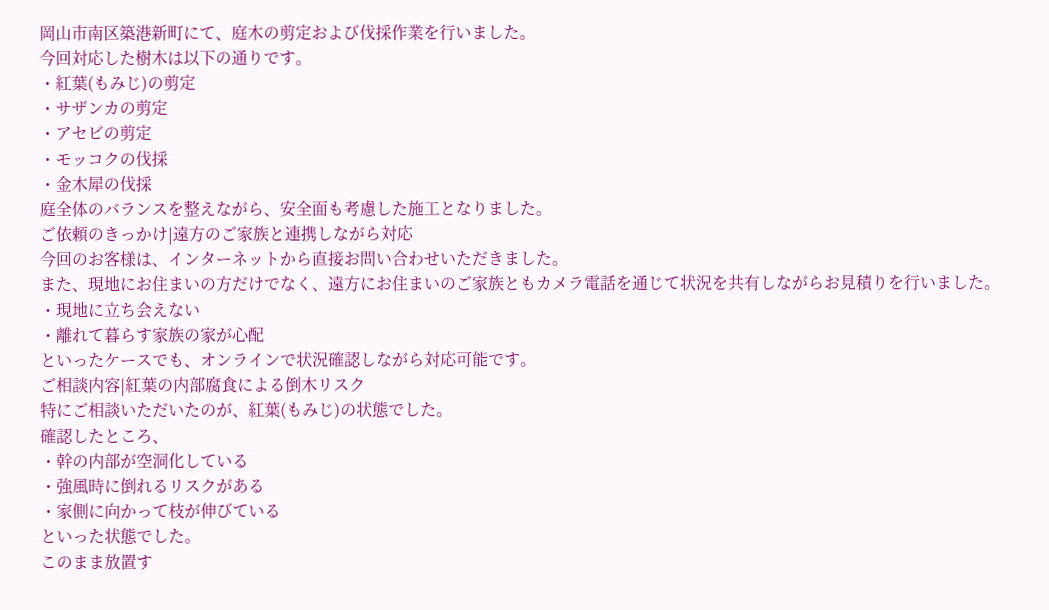岡山市南区築港新町にて、庭木の剪定および伐採作業を行いました。
今回対応した樹木は以下の通りです。
・紅葉(もみじ)の剪定
・サザンカの剪定
・アセビの剪定
・モッコクの伐採
・金木犀の伐採
庭全体のバランスを整えながら、安全面も考慮した施工となりました。
ご依頼のきっかけ|遠方のご家族と連携しながら対応
今回のお客様は、インターネットから直接お問い合わせいただきました。
また、現地にお住まいの方だけでなく、遠方にお住まいのご家族ともカメラ電話を通じて状況を共有しながらお見積りを行いました。
・現地に立ち会えない
・離れて暮らす家族の家が心配
といったケースでも、オンラインで状況確認しながら対応可能です。
ご相談内容|紅葉の内部腐食による倒木リスク
特にご相談いただいたのが、紅葉(もみじ)の状態でした。
確認したところ、
・幹の内部が空洞化している
・強風時に倒れるリスクがある
・家側に向かって枝が伸びている
といった状態でした。
このまま放置す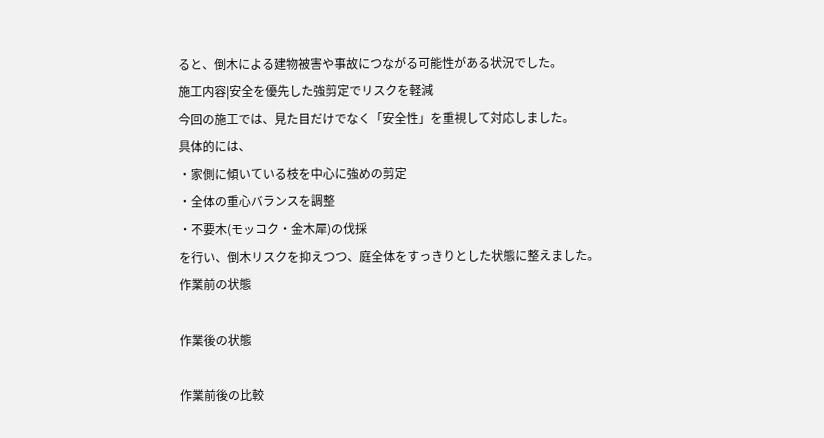ると、倒木による建物被害や事故につながる可能性がある状況でした。
施工内容|安全を優先した強剪定でリスクを軽減
今回の施工では、見た目だけでなく「安全性」を重視して対応しました。
具体的には、
・家側に傾いている枝を中心に強めの剪定
・全体の重心バランスを調整
・不要木(モッコク・金木犀)の伐採
を行い、倒木リスクを抑えつつ、庭全体をすっきりとした状態に整えました。
作業前の状態

作業後の状態

作業前後の比較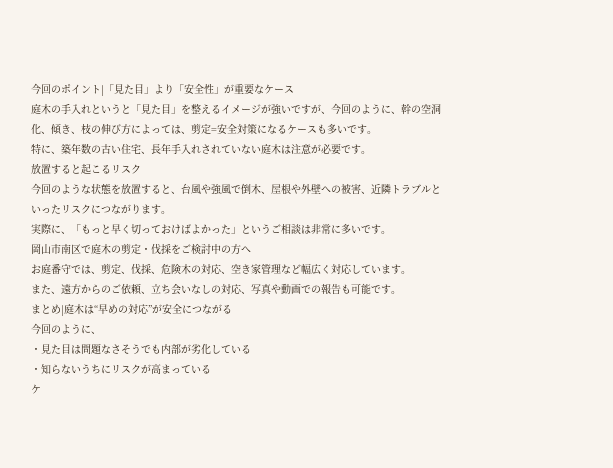今回のポイント|「見た目」より「安全性」が重要なケース
庭木の手入れというと「見た目」を整えるイメージが強いですが、今回のように、幹の空洞化、傾き、枝の伸び方によっては、剪定=安全対策になるケースも多いです。
特に、築年数の古い住宅、長年手入れされていない庭木は注意が必要です。
放置すると起こるリスク
今回のような状態を放置すると、台風や強風で倒木、屋根や外壁への被害、近隣トラブルといったリスクにつながります。
実際に、「もっと早く切っておけばよかった」というご相談は非常に多いです。
岡山市南区で庭木の剪定・伐採をご検討中の方へ
お庭番守では、剪定、伐採、危険木の対応、空き家管理など幅広く対応しています。
また、遠方からのご依頼、立ち会いなしの対応、写真や動画での報告も可能です。
まとめ|庭木は“早めの対応”が安全につながる
今回のように、
・見た目は問題なさそうでも内部が劣化している
・知らないうちにリスクが高まっている
ケ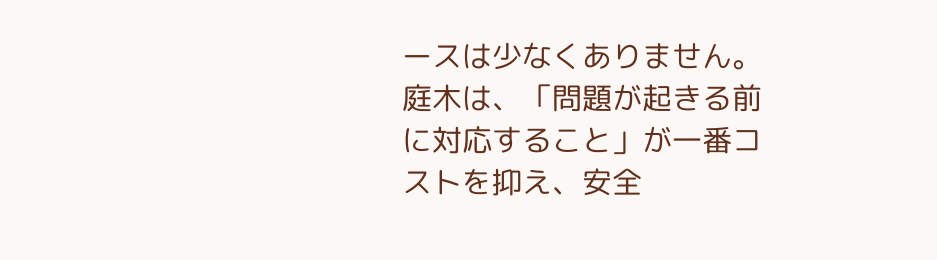ースは少なくありません。
庭木は、「問題が起きる前に対応すること」が一番コストを抑え、安全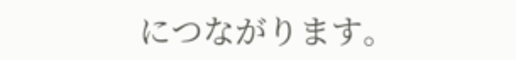につながります。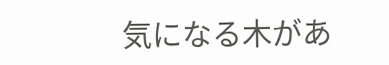気になる木があ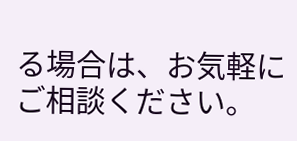る場合は、お気軽にご相談ください。